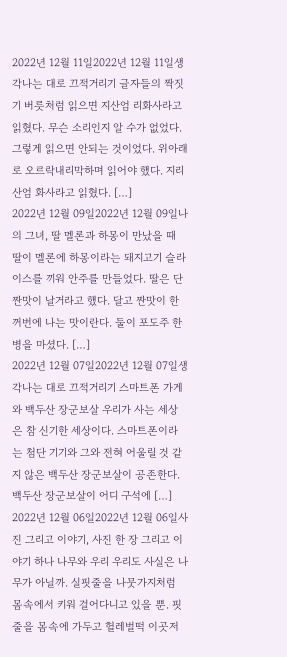2022년 12월 11일2022년 12월 11일생각나는 대로 끄적거리기 글자들의 짝짓기 버릇처럼 읽으면 지산엄 리화사라고 읽혔다. 무슨 소리인지 알 수가 없었다. 그렇게 읽으면 안되는 것이었다. 위아래로 오르락내리막하며 읽어야 했다. 지리 산엄 화사라고 읽혔다. […]
2022년 12월 09일2022년 12월 09일나의 그녀, 딸 멜론과 하몽이 만났을 때 딸이 멜론에 하몽이라는 돼지고기 슬라이스를 끼워 안주를 만들었다. 딸은 단짠맛이 날거라고 했다. 달고 짠맛이 한꺼번에 나는 맛이란다. 둘이 포도주 한 병을 마셨다. […]
2022년 12월 07일2022년 12월 07일생각나는 대로 끄적거리기 스마트폰 가게와 백두산 장군보살 우리가 사는 세상은 참 신기한 세상이다. 스마트폰이라는 첨단 기기와 그와 전혀 어울릴 것 같지 않은 백두산 장군보살이 공존한다. 백두산 장군보살이 어디 구석에 […]
2022년 12월 06일2022년 12월 06일사진 그리고 이야기, 사진 한 장 그리고 이야기 하나 나무와 우리 우리도 사실은 나무가 아닐까. 실핏줄을 나뭇가지처럼 몸속에서 키워 걸어다니고 있을 뿐. 핏줄을 몸속에 가두고 헐레벌떡 이곳저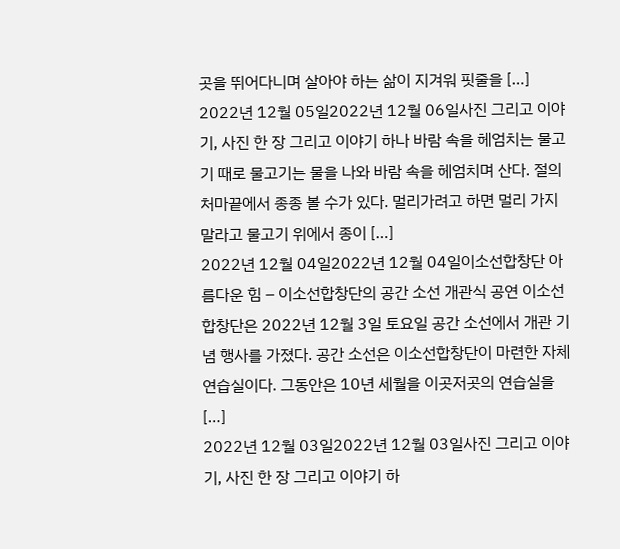곳을 뛰어다니며 살아야 하는 삶이 지겨워 핏줄을 […]
2022년 12월 05일2022년 12월 06일사진 그리고 이야기, 사진 한 장 그리고 이야기 하나 바람 속을 헤엄치는 물고기 때로 물고기는 물을 나와 바람 속을 헤엄치며 산다. 절의 처마끝에서 종종 볼 수가 있다. 멀리가려고 하면 멀리 가지 말라고 물고기 위에서 종이 […]
2022년 12월 04일2022년 12월 04일이소선합창단 아름다운 힘 – 이소선합창단의 공간 소선 개관식 공연 이소선합창단은 2022년 12월 3일 토요일 공간 소선에서 개관 기념 행사를 가졌다. 공간 소선은 이소선합창단이 마련한 자체 연습실이다. 그동안은 10년 세월을 이곳저곳의 연습실을 […]
2022년 12월 03일2022년 12월 03일사진 그리고 이야기, 사진 한 장 그리고 이야기 하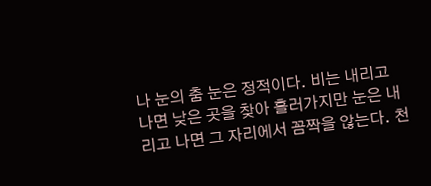나 눈의 춤 눈은 정적이다. 비는 내리고 나면 낮은 곳을 찾아 흘러가지만 눈은 내리고 나면 그 자리에서 꼼짝을 않는다. 천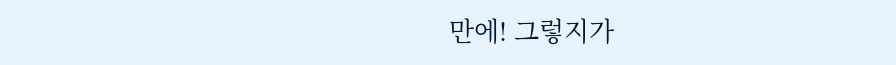만에! 그렇지가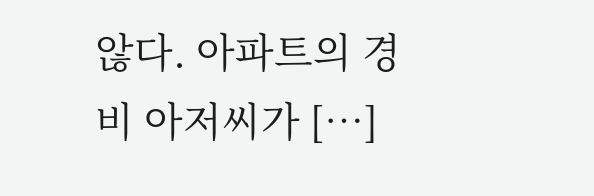않다. 아파트의 경비 아저씨가 […]